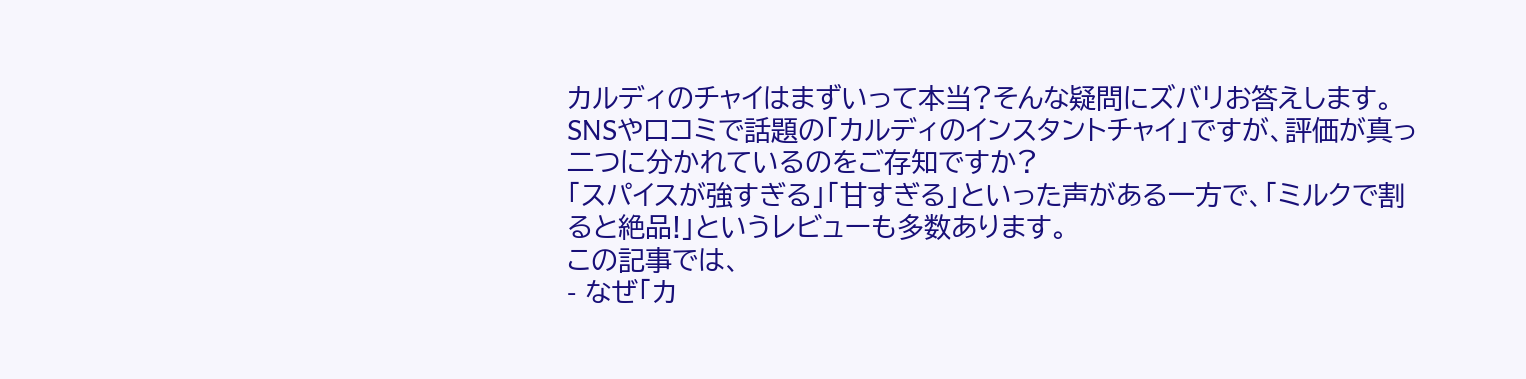カルディのチャイはまずいって本当?そんな疑問にズバリお答えします。
SNSや口コミで話題の「カルディのインスタントチャイ」ですが、評価が真っ二つに分かれているのをご存知ですか?
「スパイスが強すぎる」「甘すぎる」といった声がある一方で、「ミルクで割ると絶品!」というレビューも多数あります。
この記事では、
- なぜ「カ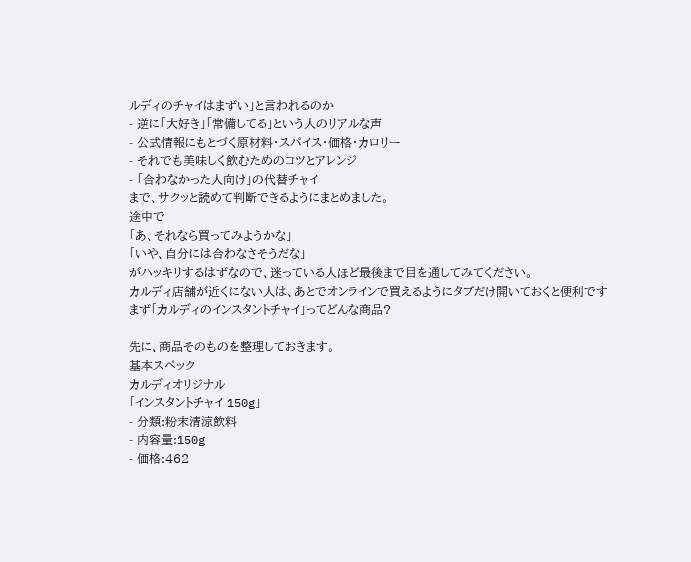ルディのチャイはまずい」と言われるのか
- 逆に「大好き」「常備してる」という人のリアルな声
- 公式情報にもとづく原材料・スパイス・価格・カロリー
- それでも美味しく飲むためのコツとアレンジ
- 「合わなかった人向け」の代替チャイ
まで、サクッと読めて判断できるようにまとめました。
途中で
「あ、それなら買ってみようかな」
「いや、自分には合わなさそうだな」
がハッキリするはずなので、迷っている人ほど最後まで目を通してみてください。
カルディ店舗が近くにない人は、あとでオンラインで買えるようにタブだけ開いておくと便利です
まず「カルディのインスタントチャイ」ってどんな商品?

先に、商品そのものを整理しておきます。
基本スペック
カルディオリジナル
「インスタントチャイ 150g」
- 分類:粉末清涼飲料
- 内容量:150g
- 価格:462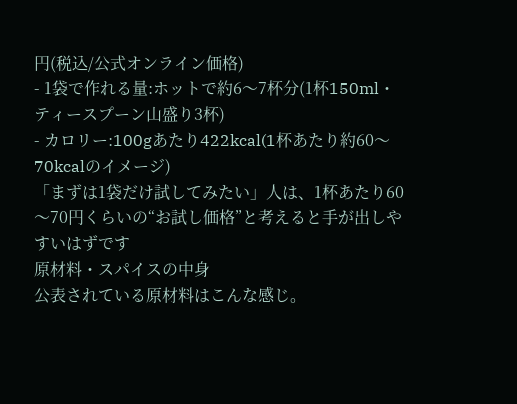円(税込/公式オンライン価格)
- 1袋で作れる量:ホットで約6〜7杯分(1杯150ml・ティースプーン山盛り3杯)
- カロリー:100gあたり422kcal(1杯あたり約60〜70kcalのイメージ)
「まずは1袋だけ試してみたい」人は、1杯あたり60〜70円くらいの“お試し価格”と考えると手が出しやすいはずです
原材料・スパイスの中身
公表されている原材料はこんな感じ。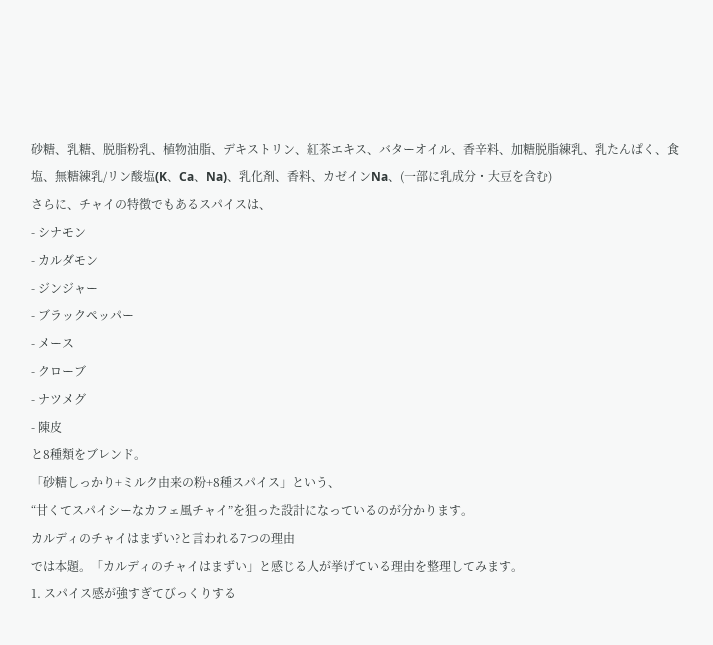砂糖、乳糖、脱脂粉乳、植物油脂、デキストリン、紅茶エキス、バターオイル、香辛料、加糖脱脂練乳、乳たんぱく、食塩、無糖練乳/リン酸塩(K、Ca、Na)、乳化剤、香料、カゼインNa、(一部に乳成分・大豆を含む)
さらに、チャイの特徴でもあるスパイスは、
- シナモン
- カルダモン
- ジンジャー
- ブラックペッパー
- メース
- クローブ
- ナツメグ
- 陳皮
と8種類をブレンド。
「砂糖しっかり+ミルク由来の粉+8種スパイス」という、
“甘くてスパイシーなカフェ風チャイ”を狙った設計になっているのが分かります。
カルディのチャイはまずい?と言われる7つの理由
では本題。「カルディのチャイはまずい」と感じる人が挙げている理由を整理してみます。
1. スパイス感が強すぎてびっくりする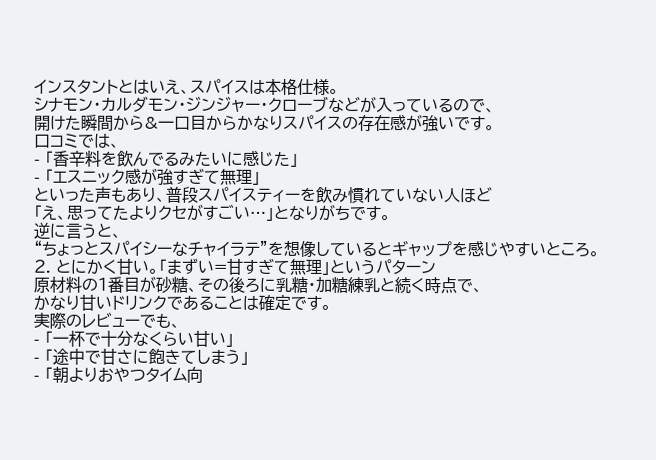インスタントとはいえ、スパイスは本格仕様。
シナモン・カルダモン・ジンジャー・クローブなどが入っているので、
開けた瞬間から&一口目からかなりスパイスの存在感が強いです。
口コミでは、
- 「香辛料を飲んでるみたいに感じた」
- 「エスニック感が強すぎて無理」
といった声もあり、普段スパイスティーを飲み慣れていない人ほど
「え、思ってたよりクセがすごい…」となりがちです。
逆に言うと、
“ちょっとスパイシーなチャイラテ”を想像しているとギャップを感じやすいところ。
2. とにかく甘い。「まずい=甘すぎて無理」というパターン
原材料の1番目が砂糖、その後ろに乳糖・加糖練乳と続く時点で、
かなり甘いドリンクであることは確定です。
実際のレビューでも、
- 「一杯で十分なくらい甘い」
- 「途中で甘さに飽きてしまう」
- 「朝よりおやつタイム向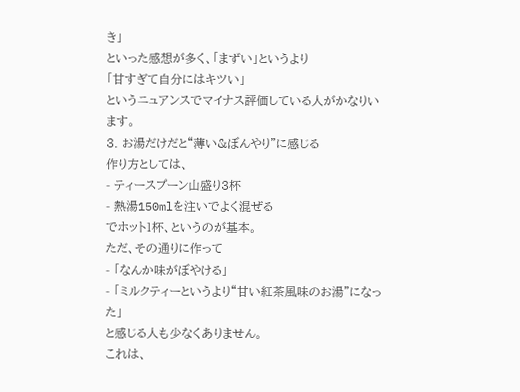き」
といった感想が多く、「まずい」というより
「甘すぎて自分にはキツい」
というニュアンスでマイナス評価している人がかなりいます。
3. お湯だけだと“薄い&ぼんやり”に感じる
作り方としては、
- ティースプーン山盛り3杯
- 熱湯150mlを注いでよく混ぜる
でホット1杯、というのが基本。
ただ、その通りに作って
- 「なんか味がぼやける」
- 「ミルクティーというより“甘い紅茶風味のお湯”になった」
と感じる人も少なくありません。
これは、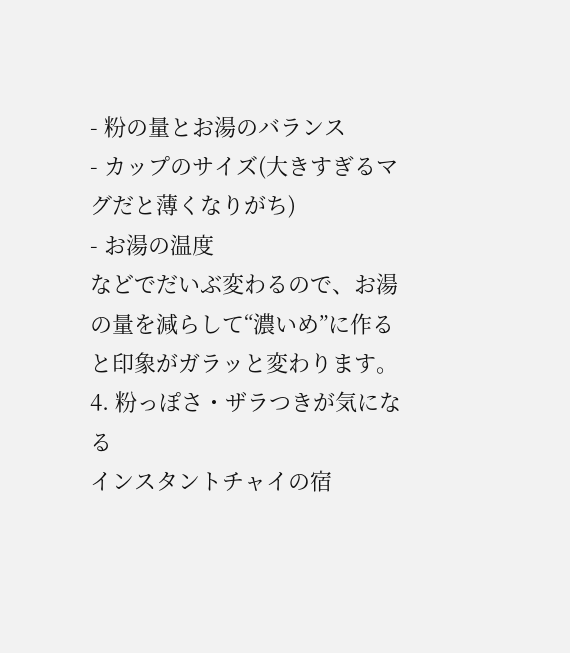- 粉の量とお湯のバランス
- カップのサイズ(大きすぎるマグだと薄くなりがち)
- お湯の温度
などでだいぶ変わるので、お湯の量を減らして“濃いめ”に作ると印象がガラッと変わります。
4. 粉っぽさ・ザラつきが気になる
インスタントチャイの宿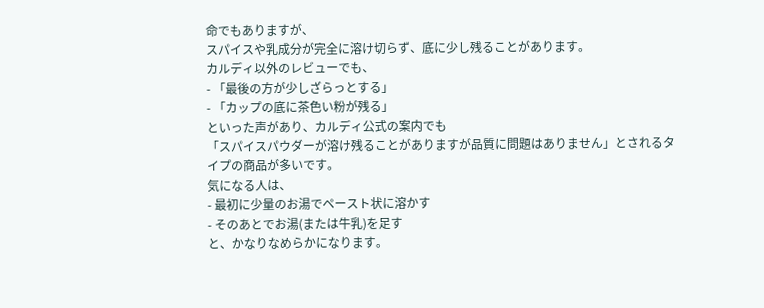命でもありますが、
スパイスや乳成分が完全に溶け切らず、底に少し残ることがあります。
カルディ以外のレビューでも、
- 「最後の方が少しざらっとする」
- 「カップの底に茶色い粉が残る」
といった声があり、カルディ公式の案内でも
「スパイスパウダーが溶け残ることがありますが品質に問題はありません」とされるタイプの商品が多いです。
気になる人は、
- 最初に少量のお湯でペースト状に溶かす
- そのあとでお湯(または牛乳)を足す
と、かなりなめらかになります。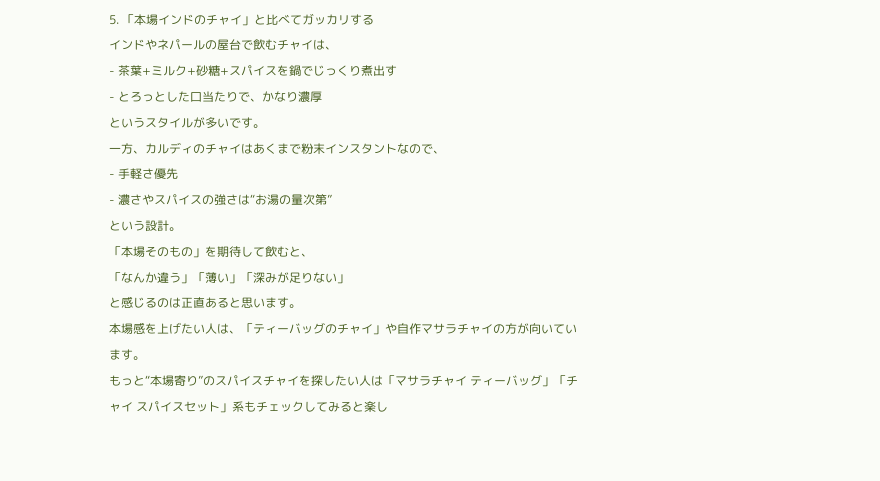5. 「本場インドのチャイ」と比べてガッカリする
インドやネパールの屋台で飲むチャイは、
- 茶葉+ミルク+砂糖+スパイスを鍋でじっくり煮出す
- とろっとした口当たりで、かなり濃厚
というスタイルが多いです。
一方、カルディのチャイはあくまで粉末インスタントなので、
- 手軽さ優先
- 濃さやスパイスの強さは“お湯の量次第”
という設計。
「本場そのもの」を期待して飲むと、
「なんか違う」「薄い」「深みが足りない」
と感じるのは正直あると思います。
本場感を上げたい人は、「ティーバッグのチャイ」や自作マサラチャイの方が向いています。
もっと“本場寄り”のスパイスチャイを探したい人は「マサラチャイ ティーバッグ」「チャイ スパイスセット」系もチェックしてみると楽し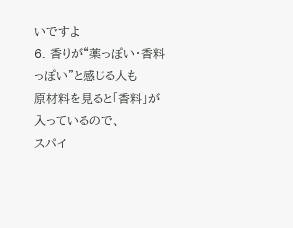いですよ
6. 香りが“薬っぽい・香料っぽい”と感じる人も
原材料を見ると「香料」が入っているので、
スパイ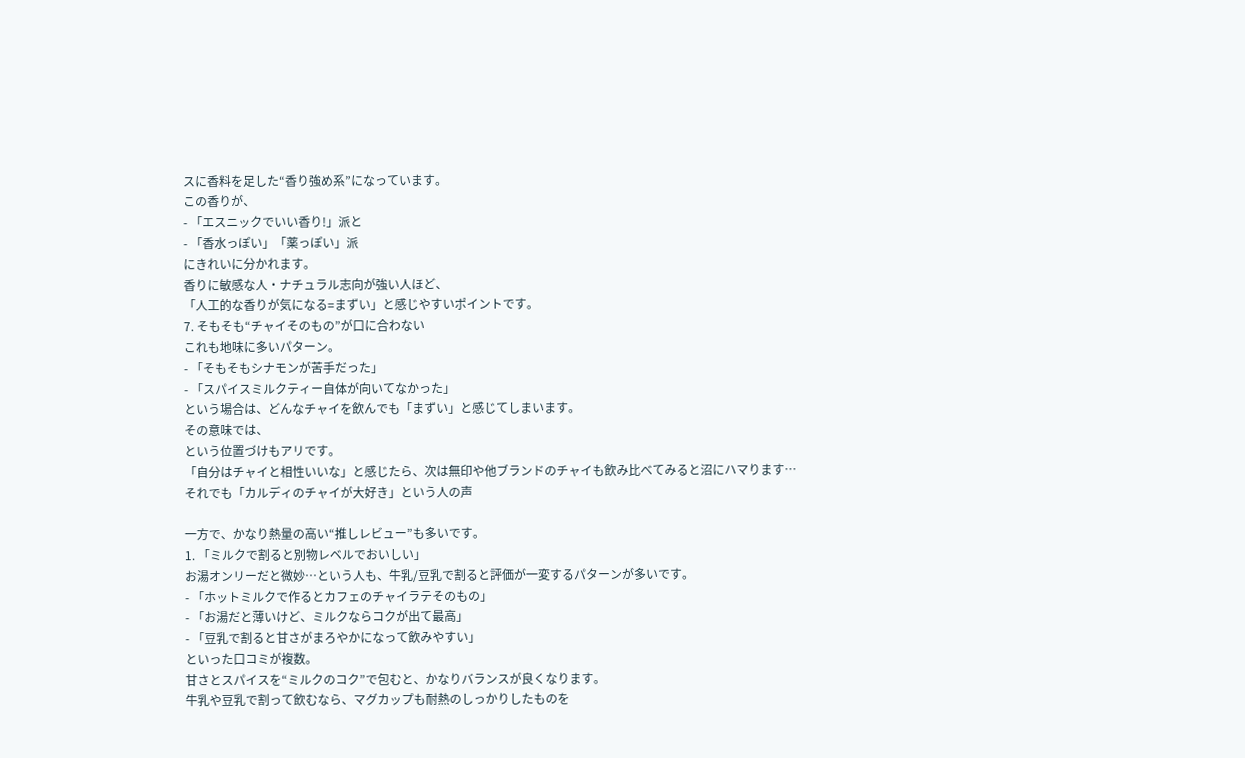スに香料を足した“香り強め系”になっています。
この香りが、
- 「エスニックでいい香り!」派と
- 「香水っぽい」「薬っぽい」派
にきれいに分かれます。
香りに敏感な人・ナチュラル志向が強い人ほど、
「人工的な香りが気になる=まずい」と感じやすいポイントです。
7. そもそも“チャイそのもの”が口に合わない
これも地味に多いパターン。
- 「そもそもシナモンが苦手だった」
- 「スパイスミルクティー自体が向いてなかった」
という場合は、どんなチャイを飲んでも「まずい」と感じてしまいます。
その意味では、
という位置づけもアリです。
「自分はチャイと相性いいな」と感じたら、次は無印や他ブランドのチャイも飲み比べてみると沼にハマります…
それでも「カルディのチャイが大好き」という人の声

一方で、かなり熱量の高い“推しレビュー”も多いです。
1. 「ミルクで割ると別物レベルでおいしい」
お湯オンリーだと微妙…という人も、牛乳/豆乳で割ると評価が一変するパターンが多いです。
- 「ホットミルクで作るとカフェのチャイラテそのもの」
- 「お湯だと薄いけど、ミルクならコクが出て最高」
- 「豆乳で割ると甘さがまろやかになって飲みやすい」
といった口コミが複数。
甘さとスパイスを“ミルクのコク”で包むと、かなりバランスが良くなります。
牛乳や豆乳で割って飲むなら、マグカップも耐熱のしっかりしたものを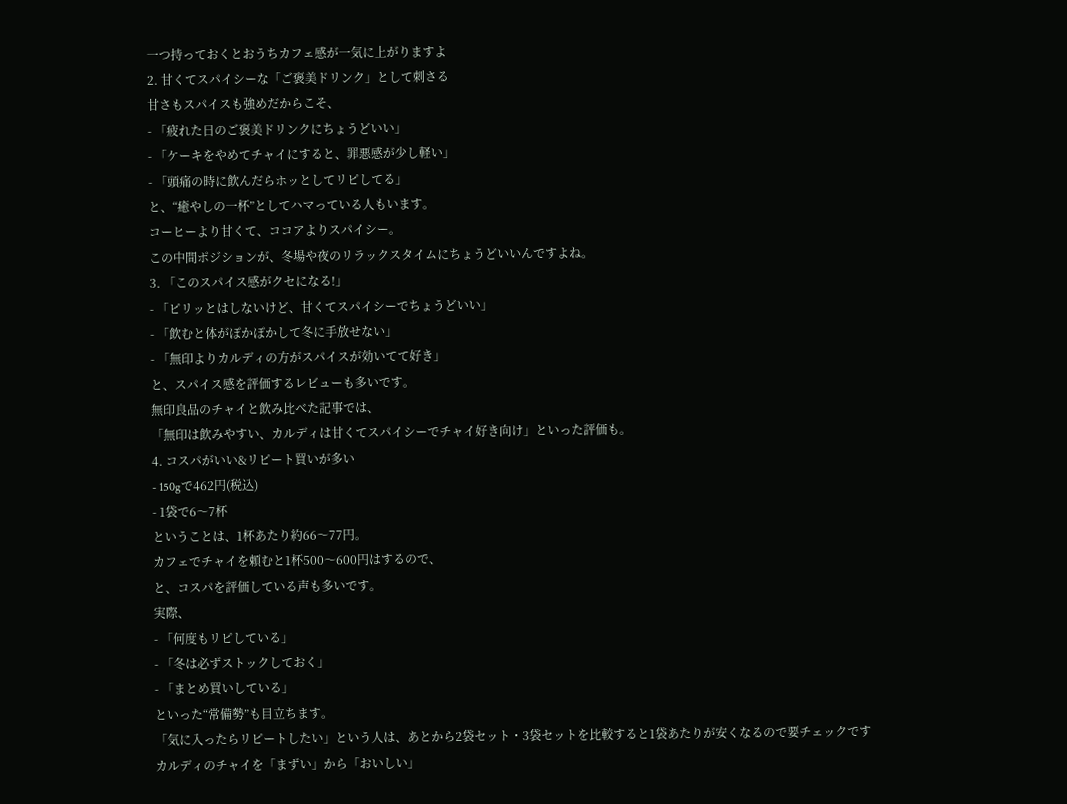一つ持っておくとおうちカフェ感が一気に上がりますよ
2. 甘くてスパイシーな「ご褒美ドリンク」として刺さる
甘さもスパイスも強めだからこそ、
- 「疲れた日のご褒美ドリンクにちょうどいい」
- 「ケーキをやめてチャイにすると、罪悪感が少し軽い」
- 「頭痛の時に飲んだらホッとしてリピしてる」
と、“癒やしの一杯”としてハマっている人もいます。
コーヒーより甘くて、ココアよりスパイシー。
この中間ポジションが、冬場や夜のリラックスタイムにちょうどいいんですよね。
3. 「このスパイス感がクセになる!」
- 「ピリッとはしないけど、甘くてスパイシーでちょうどいい」
- 「飲むと体がぽかぽかして冬に手放せない」
- 「無印よりカルディの方がスパイスが効いてて好き」
と、スパイス感を評価するレビューも多いです。
無印良品のチャイと飲み比べた記事では、
「無印は飲みやすい、カルディは甘くてスパイシーでチャイ好き向け」といった評価も。
4. コスパがいい&リピート買いが多い
- 150gで462円(税込)
- 1袋で6〜7杯
ということは、1杯あたり約66〜77円。
カフェでチャイを頼むと1杯500〜600円はするので、
と、コスパを評価している声も多いです。
実際、
- 「何度もリピしている」
- 「冬は必ずストックしておく」
- 「まとめ買いしている」
といった“常備勢”も目立ちます。
「気に入ったらリピートしたい」という人は、あとから2袋セット・3袋セットを比較すると1袋あたりが安くなるので要チェックです
カルディのチャイを「まずい」から「おいしい」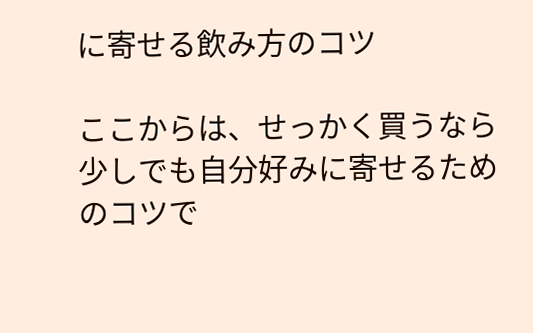に寄せる飲み方のコツ

ここからは、せっかく買うなら少しでも自分好みに寄せるためのコツで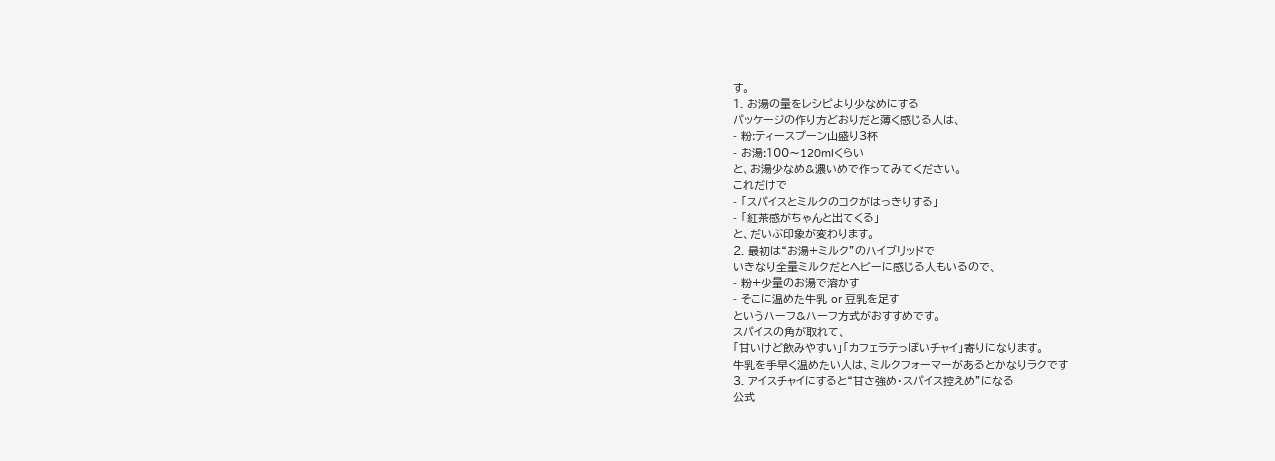す。
1. お湯の量をレシピより少なめにする
パッケージの作り方どおりだと薄く感じる人は、
- 粉:ティースプーン山盛り3杯
- お湯:100〜120mlくらい
と、お湯少なめ&濃いめで作ってみてください。
これだけで
- 「スパイスとミルクのコクがはっきりする」
- 「紅茶感がちゃんと出てくる」
と、だいぶ印象が変わります。
2. 最初は“お湯+ミルク”のハイブリッドで
いきなり全量ミルクだとヘビーに感じる人もいるので、
- 粉+少量のお湯で溶かす
- そこに温めた牛乳 or 豆乳を足す
というハーフ&ハーフ方式がおすすめです。
スパイスの角が取れて、
「甘いけど飲みやすい」「カフェラテっぽいチャイ」寄りになります。
牛乳を手早く温めたい人は、ミルクフォーマーがあるとかなりラクです
3. アイスチャイにすると“甘さ強め・スパイス控えめ”になる
公式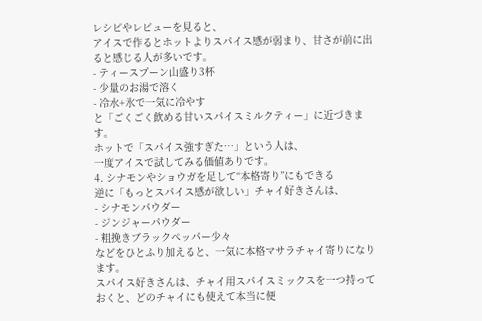レシピやレビューを見ると、
アイスで作るとホットよりスパイス感が弱まり、甘さが前に出ると感じる人が多いです。
- ティースプーン山盛り3杯
- 少量のお湯で溶く
- 冷水+氷で一気に冷やす
と「ごくごく飲める甘いスパイスミルクティー」に近づきます。
ホットで「スパイス強すぎた…」という人は、
一度アイスで試してみる価値ありです。
4. シナモンやショウガを足して“本格寄り”にもできる
逆に「もっとスパイス感が欲しい」チャイ好きさんは、
- シナモンパウダー
- ジンジャーパウダー
- 粗挽きブラックペッパー少々
などをひとふり加えると、一気に本格マサラチャイ寄りになります。
スパイス好きさんは、チャイ用スパイスミックスを一つ持っておくと、どのチャイにも使えて本当に便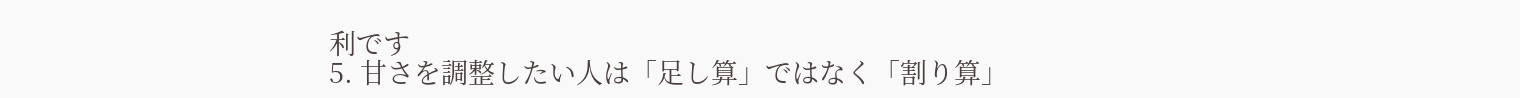利です
5. 甘さを調整したい人は「足し算」ではなく「割り算」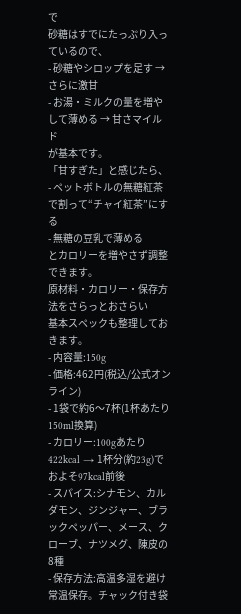で
砂糖はすでにたっぷり入っているので、
- 砂糖やシロップを足す → さらに激甘
- お湯・ミルクの量を増やして薄める → 甘さマイルド
が基本です。
「甘すぎた」と感じたら、
- ペットボトルの無糖紅茶で割って“チャイ紅茶”にする
- 無糖の豆乳で薄める
とカロリーを増やさず調整できます。
原材料・カロリー・保存方法をさらっとおさらい
基本スペックも整理しておきます。
- 内容量:150g
- 価格:462円(税込/公式オンライン)
- 1袋で約6〜7杯(1杯あたり150ml換算)
- カロリー:100gあたり422kcal → 1杯分(約23g)でおよそ97kcal前後
- スパイス:シナモン、カルダモン、ジンジャー、ブラックペッパー、メース、クローブ、ナツメグ、陳皮の8種
- 保存方法:高温多湿を避け常温保存。チャック付き袋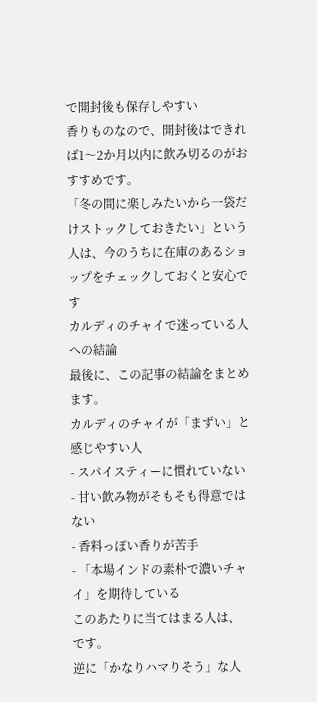で開封後も保存しやすい
香りものなので、開封後はできれば1〜2か月以内に飲み切るのがおすすめです。
「冬の間に楽しみたいから一袋だけストックしておきたい」という人は、今のうちに在庫のあるショップをチェックしておくと安心です
カルディのチャイで迷っている人への結論
最後に、この記事の結論をまとめます。
カルディのチャイが「まずい」と感じやすい人
- スパイスティーに慣れていない
- 甘い飲み物がそもそも得意ではない
- 香料っぽい香りが苦手
- 「本場インドの素朴で濃いチャイ」を期待している
このあたりに当てはまる人は、
です。
逆に「かなりハマりそう」な人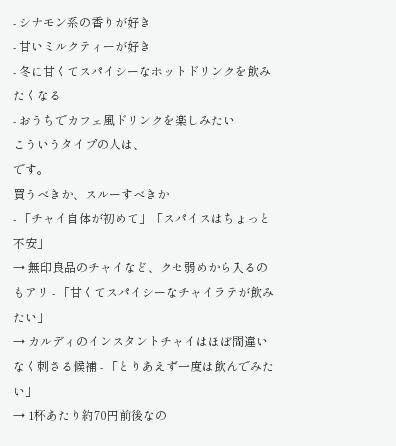- シナモン系の香りが好き
- 甘いミルクティーが好き
- 冬に甘くてスパイシーなホットドリンクを飲みたくなる
- おうちでカフェ風ドリンクを楽しみたい
こういうタイプの人は、
です。
買うべきか、スルーすべきか
- 「チャイ自体が初めて」「スパイスはちょっと不安」
→ 無印良品のチャイなど、クセ弱めから入るのもアリ - 「甘くてスパイシーなチャイラテが飲みたい」
→ カルディのインスタントチャイはほぼ間違いなく刺さる候補 - 「とりあえず一度は飲んでみたい」
→ 1杯あたり約70円前後なの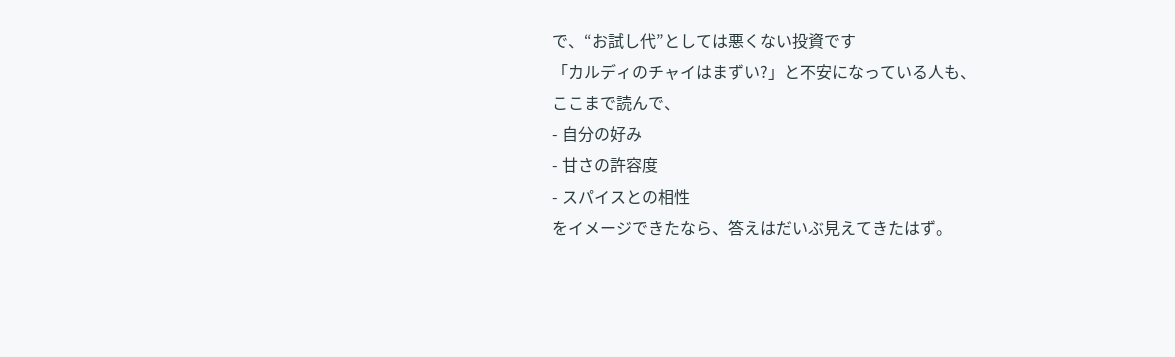で、“お試し代”としては悪くない投資です
「カルディのチャイはまずい?」と不安になっている人も、
ここまで読んで、
- 自分の好み
- 甘さの許容度
- スパイスとの相性
をイメージできたなら、答えはだいぶ見えてきたはず。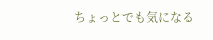ちょっとでも気になる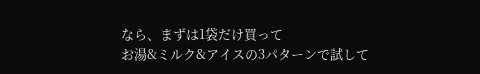なら、まずは1袋だけ買って
お湯&ミルク&アイスの3パターンで試して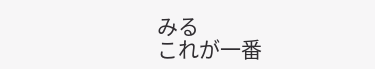みる
これが一番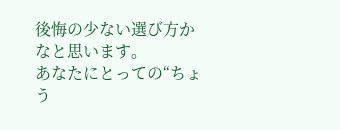後悔の少ない選び方かなと思います。
あなたにとっての“ちょう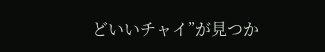どいいチャイ”が見つか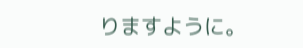りますように。